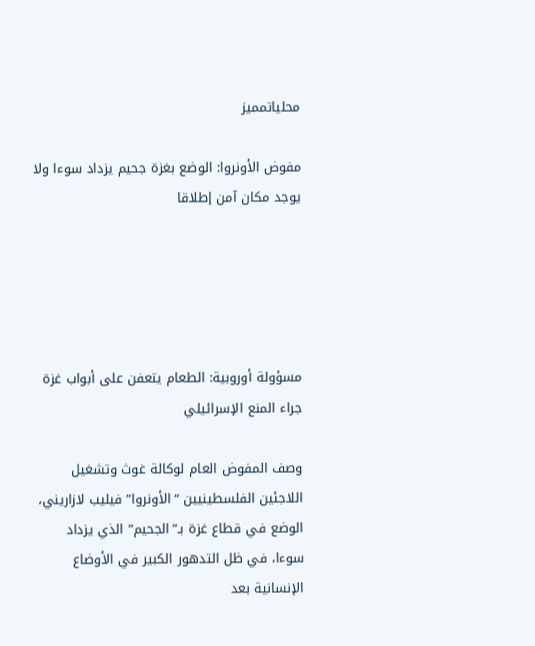محلياتمميز

مفوض الأونروا: الوضع بغزة جحيم يزداد سوءا ولا يوجد مكان آمن إطلاقا





مسؤولة أوروبية: الطعام يتعفن على أبواب غزة جراء المنع الإسرائيلي

وصف المفوض العام لوكالة غوث وتشغيل اللاجئين الفلسطينيين “الأونروا” فيليب لازاريني، الوضع في قطاع غزة بـ”الجحيم” الذي يزداد سوءا، في ظل التدهور الكبير في الأوضاع الإنسانية بعد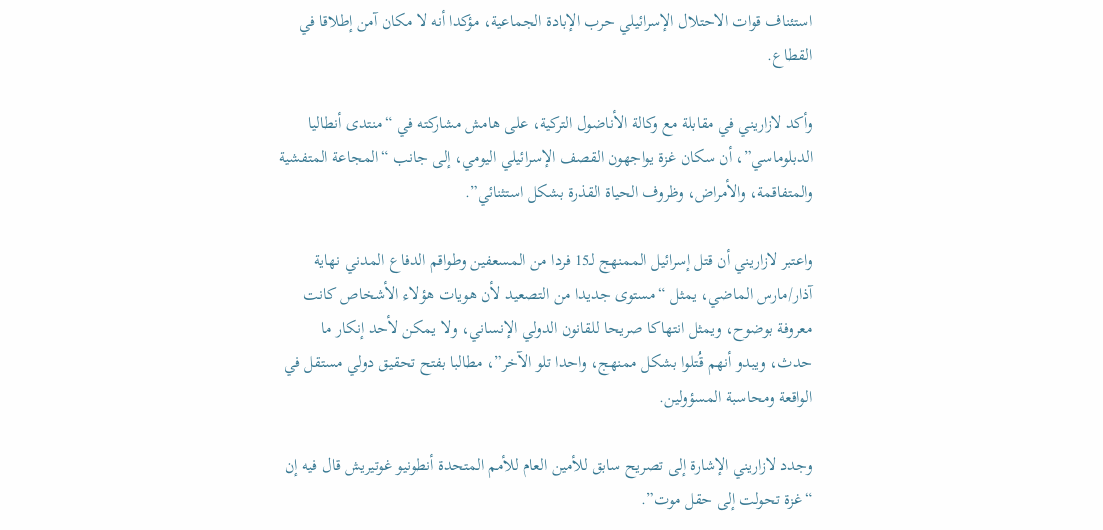استئناف قوات الاحتلال الإسرائيلي حرب الإبادة الجماعية، مؤكدا أنه لا مكان آمن إطلاقا في القطاع.

وأكد لازاريني في مقابلة مع وكالة الأناضول التركية، على هامش مشاركته في “منتدى أنطاليا الدبلوماسي”، أن سكان غزة يواجهون القصف الإسرائيلي اليومي، إلى جانب “المجاعة المتفشية والمتفاقمة، والأمراض، وظروف الحياة القذرة بشكل استثنائي”.

واعتبر لازاريني أن قتل إسرائيل الممنهج لـ15 فردا من المسعفين وطواقم الدفاع المدني نهاية آذار/مارس الماضي، يمثل “مستوى جديدا من التصعيد لأن هويات هؤلاء الأشخاص كانت معروفة بوضوح، ويمثل انتهاكا صريحا للقانون الدولي الإنساني، ولا يمكن لأحد إنكار ما حدث، ويبدو أنهم قُتلوا بشكل ممنهج، واحدا تلو الآخر”، مطالبا بفتح تحقيق دولي مستقل في الواقعة ومحاسبة المسؤولين.

وجدد لازاريني الإشارة إلى تصريح سابق للأمين العام للأمم المتحدة أنطونيو غوتيريش قال فيه إن “غزة تحولت إلى حقل موت”.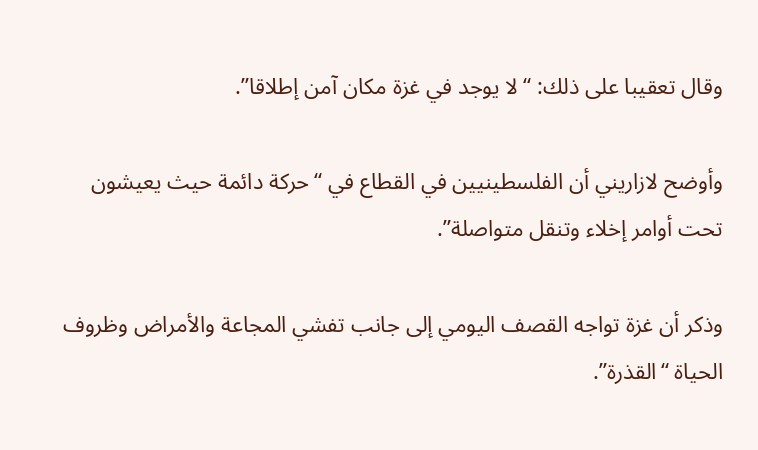وقال تعقيبا على ذلك: “لا يوجد في غزة مكان آمن إطلاقا”.

وأوضح لازاريني أن الفلسطينيين في القطاع في “حركة دائمة حيث يعيشون تحت أوامر إخلاء وتنقل متواصلة”.

وذكر أن غزة تواجه القصف اليومي إلى جانب تفشي المجاعة والأمراض وظروف الحياة “القذرة”.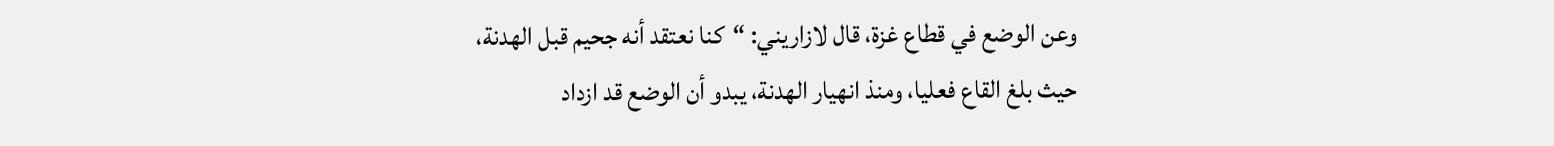وعن الوضع في قطاع غزة، قال لازاريني: “كنا نعتقد أنه جحيم قبل الهدنة، حيث بلغ القاع فعليا، ومنذ انهيار الهدنة، يبدو أن الوضع قد ازداد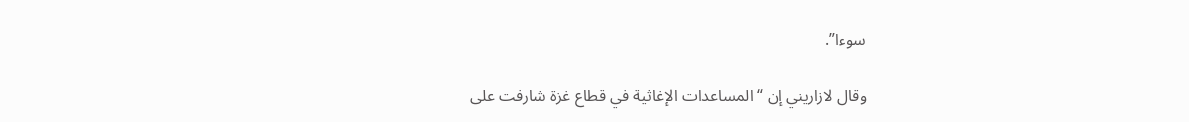سوءا”.

وقال لازاريني إن “المساعدات الإغاثية في قطاع غزة شارفت على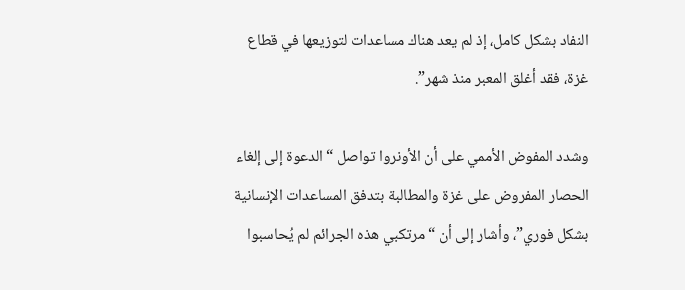النفاد بشكل كامل، إذ لم يعد هناك مساعدات لتوزيعها في قطاع غزة، فقد أغلق المعبر منذ شهر”.

وشدد المفوض الأممي على أن الأونروا تواصل “الدعوة إلى إلغاء الحصار المفروض على غزة والمطالبة بتدفق المساعدات الإنسانية بشكل فوري”، وأشار إلى أن “مرتكبي هذه الجرائم لم يُحاسبوا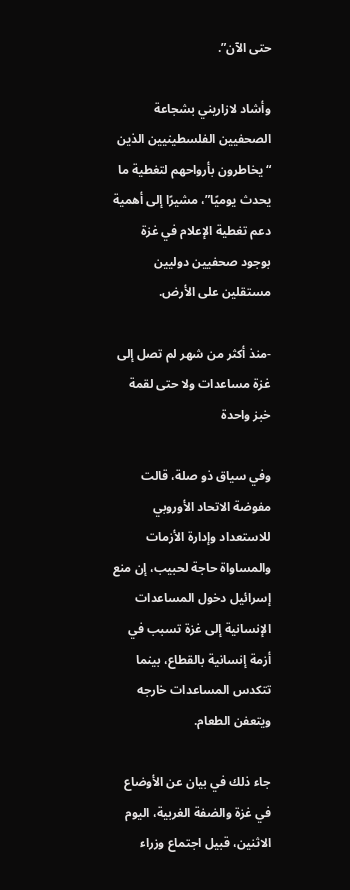حتى الآن”.

وأشاد لازاريني بشجاعة الصحفيين الفلسطينيين الذين “يخاطرون بأرواحهم لتغطية ما يحدث يوميًا”، مشيرًا إلى أهمية دعم تغطية الإعلام في غزة بوجود صحفيين دوليين مستقلين على الأرض.

-منذ أكثر من شهر لم تصل إلى غزة مساعدات ولا حتى لقمة خبز واحدة

وفي سياق ذو صلة، قالت مفوضة الاتحاد الأوروبي للاستعداد وإدارة الأزمات والمساواة حاجة لحبيب، إن منع إسرائيل دخول المساعدات الإنسانية إلى غزة تسبب في أزمة إنسانية بالقطاع، بينما تتكدس المساعدات خارجه ويتعفن الطعام.

جاء ذلك في بيان عن الأوضاع في غزة والضفة الغربية، اليوم الاثنين، قبيل اجتماع وزراء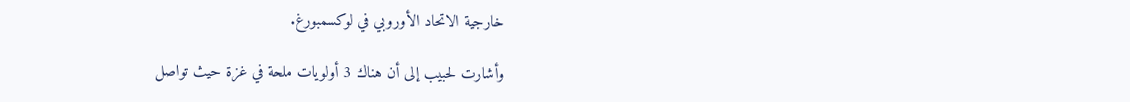خارجية الاتحاد الأوروبي في لوكسمبورغ.

وأشارت لحبيب إلى أن هناك 3 أولويات ملحة في غزة حيث تواصل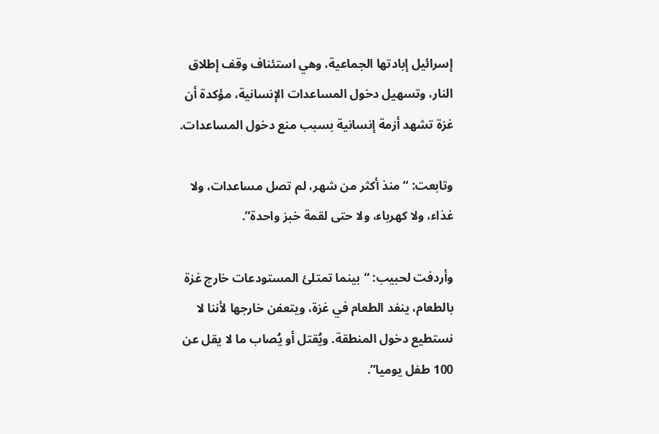إسرائيل إبادتها الجماعية، وهي استئناف وقف إطلاق النار، وتسهيل دخول المساعدات الإنسانية، مؤكدة أن غزة تشهد أزمة إنسانية بسبب منع دخول المساعدات.

وتابعت: “منذ أكثر من شهر، لم تصل مساعدات، ولا غذاء، ولا كهرباء، ولا حتى لقمة خبز واحدة”.

وأردفت لحبيب: “بينما تمتلئ المستودعات خارج غزة بالطعام، ينفد الطعام في غزة، ويتعفن خارجها لأننا لا نستطيع دخول المنطقة. ويُقتل أو يُصاب ما لا يقل عن 100 طفل يوميا”.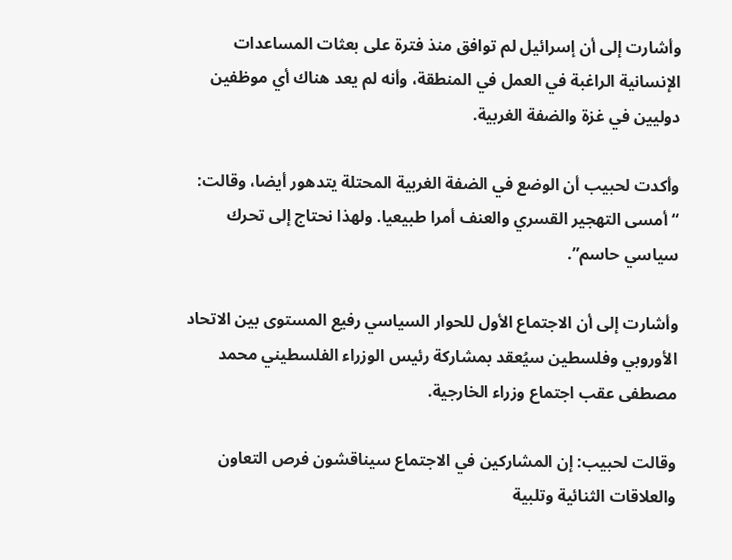وأشارت إلى أن إسرائيل لم توافق منذ فترة على بعثات المساعدات الإنسانية الراغبة في العمل في المنطقة، وأنه لم يعد هناك أي موظفين دوليين في غزة والضفة الغربية.

وأكدت لحبيب أن الوضع في الضفة الغربية المحتلة يتدهور أيضا، وقالت: “أمسى التهجير القسري والعنف أمرا طبيعيا. ولهذا نحتاج إلى تحرك سياسي حاسم”.

وأشارت إلى أن الاجتماع الأول للحوار السياسي رفيع المستوى بين الاتحاد الأوروبي وفلسطين سيُعقد بمشاركة رئيس الوزراء الفلسطيني محمد مصطفى عقب اجتماع وزراء الخارجية.

وقالت لحبيب: إن المشاركين في الاجتماع سيناقشون فرص التعاون والعلاقات الثنائية وتلبية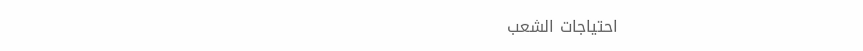احتياجات الشعب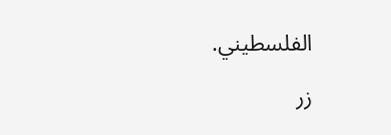الفلسطيني.

زر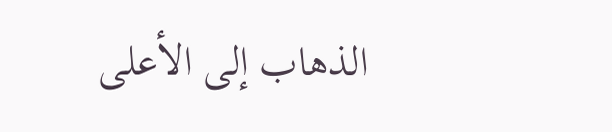الذهاب إلى الأعلى